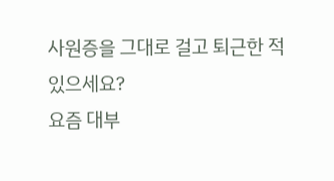사원증을 그대로 걸고 퇴근한 적 있으세요?
요즘 대부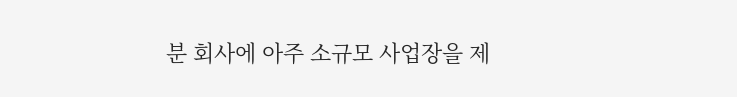분 회사에 아주 소규모 사업장을 제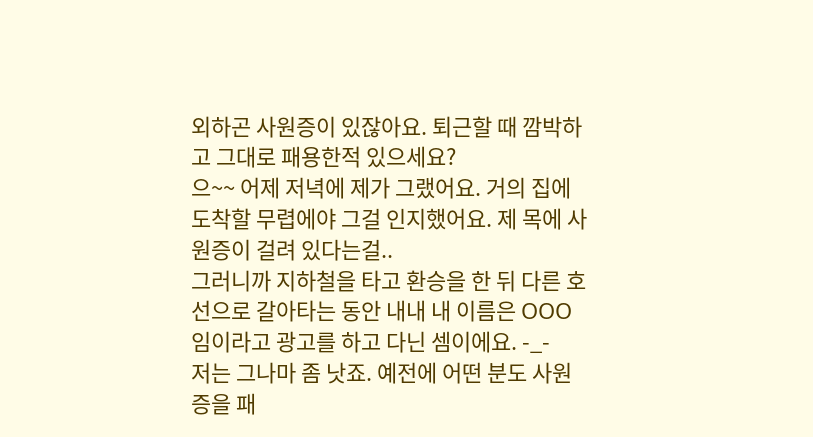외하곤 사원증이 있잖아요. 퇴근할 때 깜박하고 그대로 패용한적 있으세요?
으~~ 어제 저녁에 제가 그랬어요. 거의 집에 도착할 무렵에야 그걸 인지했어요. 제 목에 사원증이 걸려 있다는걸..
그러니까 지하철을 타고 환승을 한 뒤 다른 호선으로 갈아타는 동안 내내 내 이름은 OOO임이라고 광고를 하고 다닌 셈이에요. -_-
저는 그나마 좀 낫죠. 예전에 어떤 분도 사원증을 패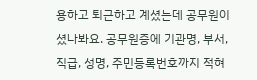용하고 퇴근하고 계셨는데 공무원이셨나봐요. 공무원증에 기관명, 부서, 직급, 성명, 주민등록번호까지 적혀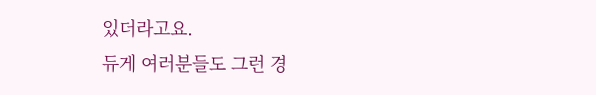있더라고요.
듀게 여러분들도 그런 경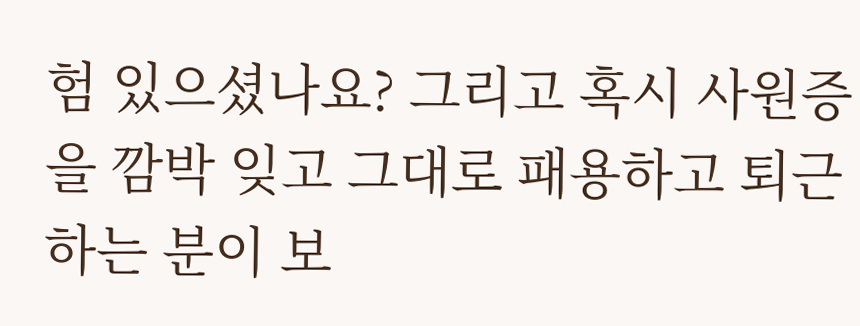험 있으셨나요? 그리고 혹시 사원증을 깜박 잊고 그대로 패용하고 퇴근 하는 분이 보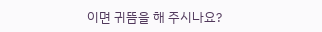이면 귀뜸을 해 주시나요?